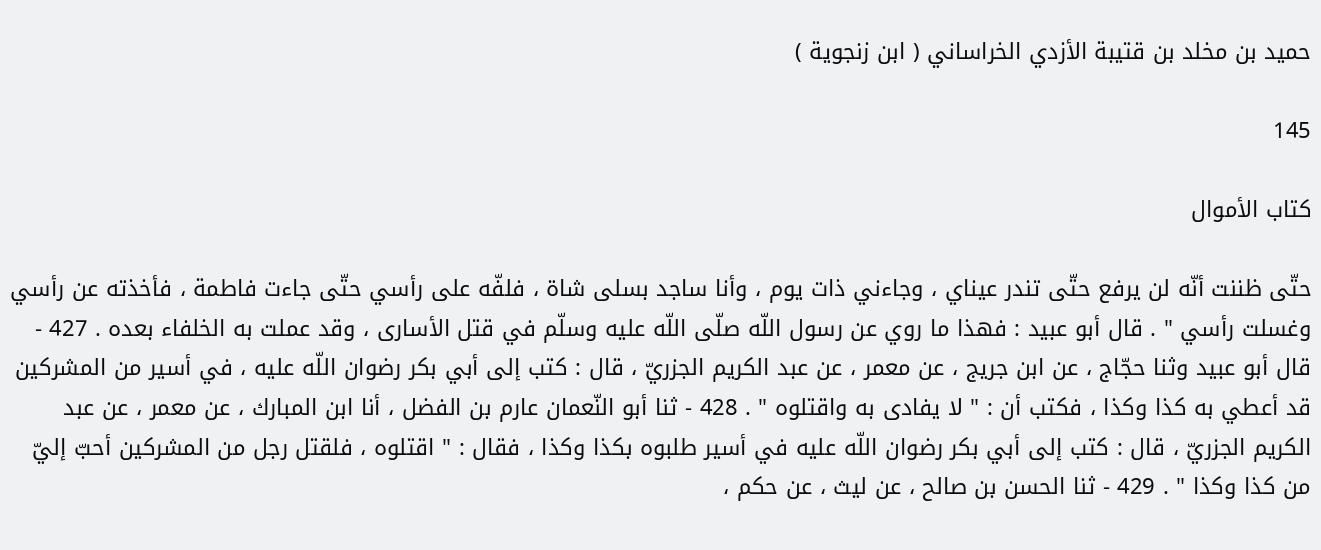حميد بن مخلد بن قتيبة الأزدي الخراساني ( ابن زنجوية )

145

كتاب الأموال

حتّى ظننت أنّه لن يرفع حتّى تندر عيناي ، وجاءني ذات يوم ، وأنا ساجد بسلى شاة ، فلفّه على رأسي حتّى جاءت فاطمة ، فأخذته عن رأسي وغسلت رأسي " . قال أبو عبيد : فهذا ما روي عن رسول اللّه صلّى اللّه عليه وسلّم في قتل الأسارى ، وقد عملت به الخلفاء بعده . 427 - قال أبو عبيد وثنا حجّاج ، عن ابن جريج ، عن معمر ، عن عبد الكريم الجزريّ ، قال : كتب إلى أبي بكر رضوان اللّه عليه ، في أسير من المشركين قد أعطي به كذا وكذا ، فكتب أن : " لا يفادى به واقتلوه " . 428 - ثنا أبو النّعمان عارم بن الفضل ، أنا ابن المبارك ، عن معمر ، عن عبد الكريم الجزريّ ، قال : كتب إلى أبي بكر رضوان اللّه عليه في أسير طلبوه بكذا وكذا ، فقال : " اقتلوه ، فلقتل رجل من المشركين أحبّ إليّ من كذا وكذا " . 429 - ثنا الحسن بن صالح ، عن ليث ، عن حكم ،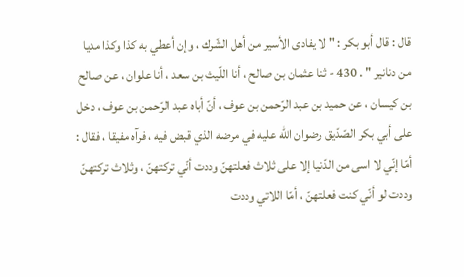قال : قال أبو بكر : " لا يفادى الأسير من أهل الشّرك ، وإن أعطي به كذا وكذا مديا من دنانير " . 430 - ثنا عثمان بن صالح ، أنا اللّيث بن سعد ، أنا علوان ، عن صالح بن كيسان ، عن حميد بن عبد الرّحمن بن عوف ، أنّ أباه عبد الرّحمن بن عوف ، دخل على أبي بكر الصّدّيق رضوان اللّه عليه في مرضه الذي قبض فيه ، فرآه مفيقا ، فقال : أمّا إنّي لا اسى من الدّنيا إلا على ثلاث فعلتهنّ وددت أنّي تركتهنّ ، وثلاث تركتهنّ وددت لو أنّي كنت فعلتهنّ ، أمّا اللاتي وددت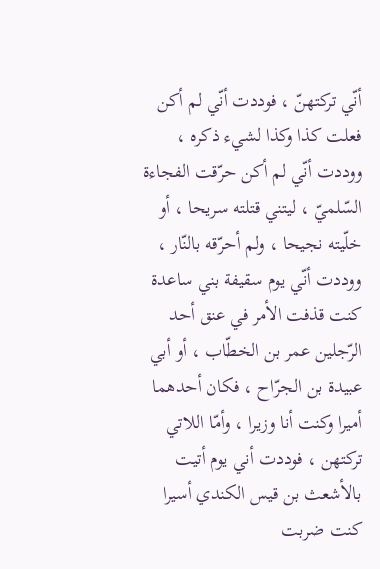أنّي تركتهنّ ، فوددت أنّي لم أكن فعلت كذا وكذا لشيء ذكره ، ووددت أنّي لم أكن حرّقت الفجاءة السّلميّ ، ليتني قتلته سريحا ، أو خلّيته نجيحا ، ولم أحرّقه بالنّار ، ووددت أنّي يوم سقيفة بني ساعدة كنت قذفت الأمر في عنق أحد الرّجلين عمر بن الخطّاب ، أو أبي عبيدة بن الجرّاح ، فكان أحدهما أميرا وكنت أنا وزيرا ، وأمّا اللاتي تركتهن ، فوددت أني يوم أتيت بالأشعث بن قيس الكندي أسيرا كنت ضربت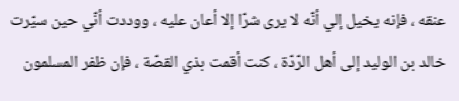عنقه ، فإنه يخيل إلي أنّه لا يرى شرّا إلا أعان عليه ، ووددت أنّي حين سيّرت خالد بن الوليد إلى أهل الرّدّة ، كنت أقمت بذي القصّة ، فإن ظفر المسلمون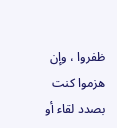ظفروا ، وإن هزموا كنت بصدد لقاء أو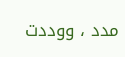مدد ، ووددت